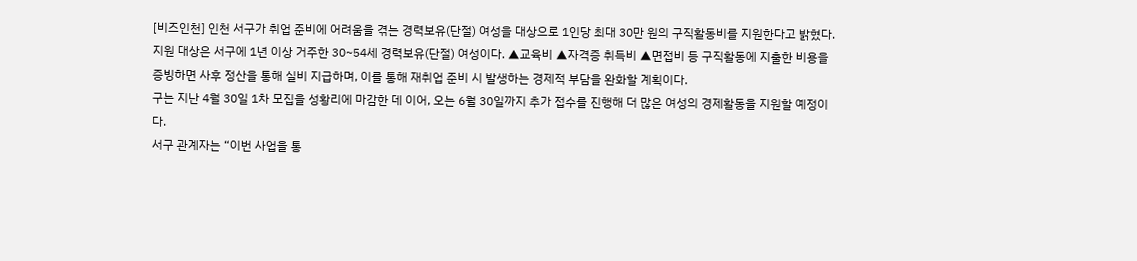[비즈인천] 인천 서구가 취업 준비에 어려움을 겪는 경력보유(단절) 여성을 대상으로 1인당 최대 30만 원의 구직활동비를 지원한다고 밝혔다.
지원 대상은 서구에 1년 이상 거주한 30~54세 경력보유(단절) 여성이다. ▲교육비 ▲자격증 취득비 ▲면접비 등 구직활동에 지출한 비용을 증빙하면 사후 정산을 통해 실비 지급하며, 이를 통해 재취업 준비 시 발생하는 경제적 부담을 완화할 계획이다.
구는 지난 4월 30일 1차 모집을 성황리에 마감한 데 이어, 오는 6월 30일까지 추가 접수를 진행해 더 많은 여성의 경제활동을 지원할 예정이다.
서구 관계자는 “이번 사업을 통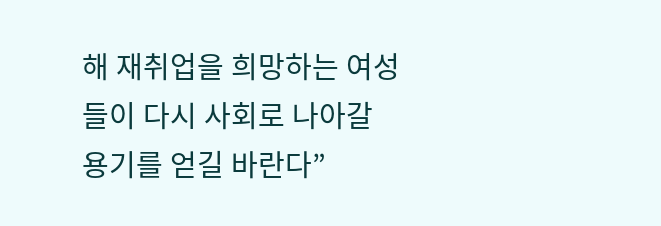해 재취업을 희망하는 여성들이 다시 사회로 나아갈 용기를 얻길 바란다”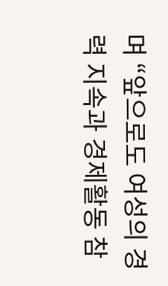며 “앞으로도 여성의 경력 지속과 경제활동 참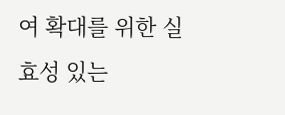여 확대를 위한 실효성 있는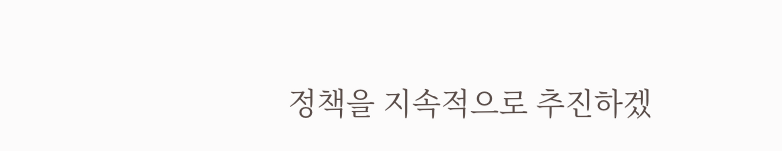정책을 지속적으로 추진하겠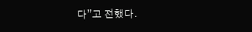다”고 전했다.